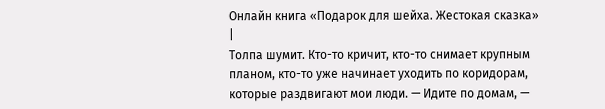Онлайн книга «Подарок для шейха. Жестокая сказка»
|
Толпа шумит. Кто-то кричит, кто-то снимает крупным планом, кто-то уже начинает уходить по коридорам, которые раздвигают мои люди. — Идите по домам, —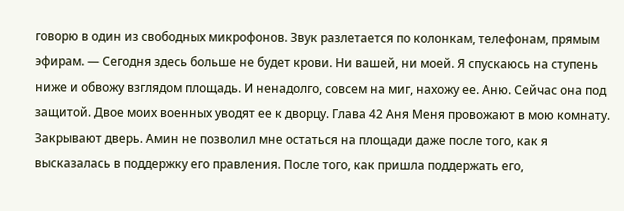говорю в один из свободных микрофонов. Звук разлетается по колонкам, телефонам, прямым эфирам. — Сегодня здесь больше не будет крови. Ни вашей, ни моей. Я спускаюсь на ступень ниже и обвожу взглядом площадь. И ненадолго, совсем на миг, нахожу ее. Аню. Сейчас она под защитой. Двое моих военных уводят ее к дворцу. Глава 42 Аня Меня провожают в мою комнату. Закрывают дверь. Амин не позволил мне остаться на площади даже после того, как я высказалась в поддержку его правления. После того, как пришла поддержать его,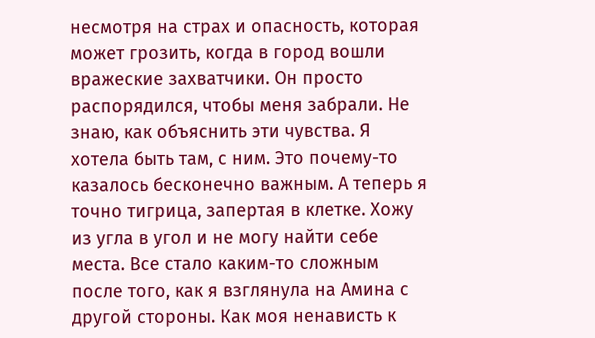несмотря на страх и опасность, которая может грозить, когда в город вошли вражеские захватчики. Он просто распорядился, чтобы меня забрали. Не знаю, как объяснить эти чувства. Я хотела быть там, с ним. Это почему-то казалось бесконечно важным. А теперь я точно тигрица, запертая в клетке. Хожу из угла в угол и не могу найти себе места. Все стало каким-то сложным после того, как я взглянула на Амина с другой стороны. Как моя ненависть к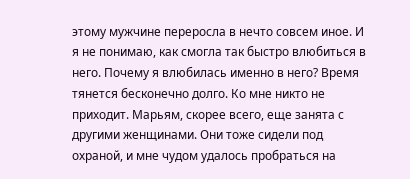этому мужчине переросла в нечто совсем иное. И я не понимаю, как смогла так быстро влюбиться в него. Почему я влюбилась именно в него? Время тянется бесконечно долго. Ко мне никто не приходит. Марьям, скорее всего, еще занята с другими женщинами. Они тоже сидели под охраной, и мне чудом удалось пробраться на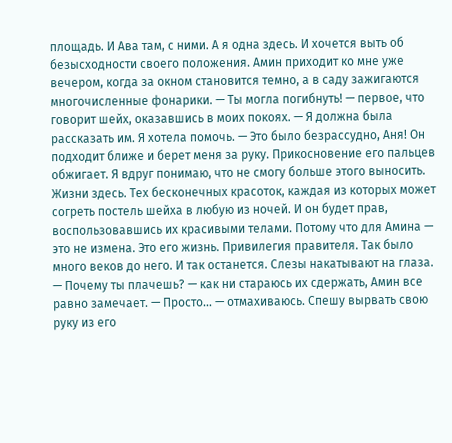площадь. И Ава там, с ними. А я одна здесь. И хочется выть об безысходности своего положения. Амин приходит ко мне уже вечером, когда за окном становится темно, а в саду зажигаются многочисленные фонарики. — Ты могла погибнуть! — первое, что говорит шейх, оказавшись в моих покоях. — Я должна была рассказать им. Я хотела помочь. — Это было безрассудно, Аня! Он подходит ближе и берет меня за руку. Прикосновение его пальцев обжигает. Я вдруг понимаю, что не смогу больше этого выносить. Жизни здесь. Тех бесконечных красоток, каждая из которых может согреть постель шейха в любую из ночей. И он будет прав, воспользовавшись их красивыми телами. Потому что для Амина — это не измена. Это его жизнь. Привилегия правителя. Так было много веков до него. И так останется. Слезы накатывают на глаза. — Почему ты плачешь? — как ни стараюсь их сдержать, Амин все равно замечает. — Просто… — отмахиваюсь. Спешу вырвать свою руку из его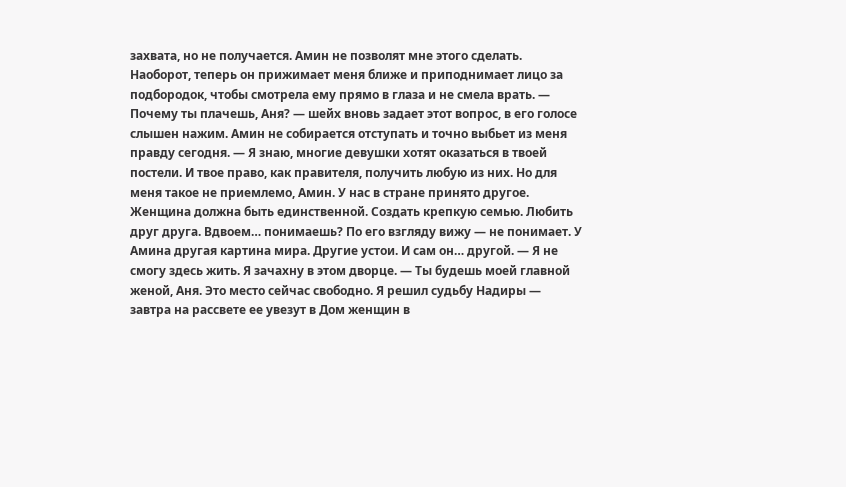захвата, но не получается. Амин не позволят мне этого сделать. Наоборот, теперь он прижимает меня ближе и приподнимает лицо за подбородок, чтобы смотрела ему прямо в глаза и не смела врать. — Почему ты плачешь, Аня? — шейх вновь задает этот вопрос, в его голосе слышен нажим. Амин не собирается отступать и точно выбьет из меня правду сегодня. — Я знаю, многие девушки хотят оказаться в твоей постели. И твое право, как правителя, получить любую из них. Но для меня такое не приемлемо, Амин. У нас в стране принято другое. Женщина должна быть единственной. Создать крепкую семью. Любить друг друга. Вдвоем… понимаешь? По его взгляду вижу — не понимает. У Амина другая картина мира. Другие устои. И сам он… другой. — Я не смогу здесь жить. Я зачахну в этом дворце. — Ты будешь моей главной женой, Аня. Это место сейчас свободно. Я решил судьбу Надиры — завтра на рассвете ее увезут в Дом женщин в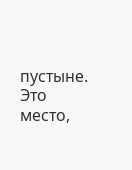пустыне. Это место,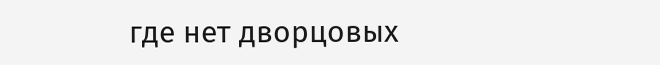где нет дворцовых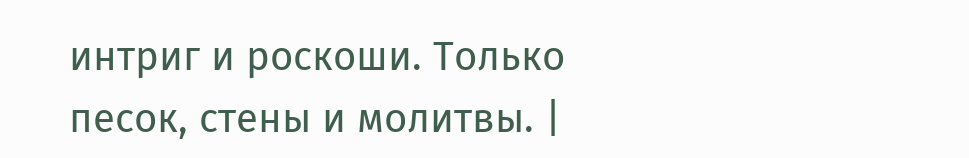интриг и роскоши. Только песок, стены и молитвы. |